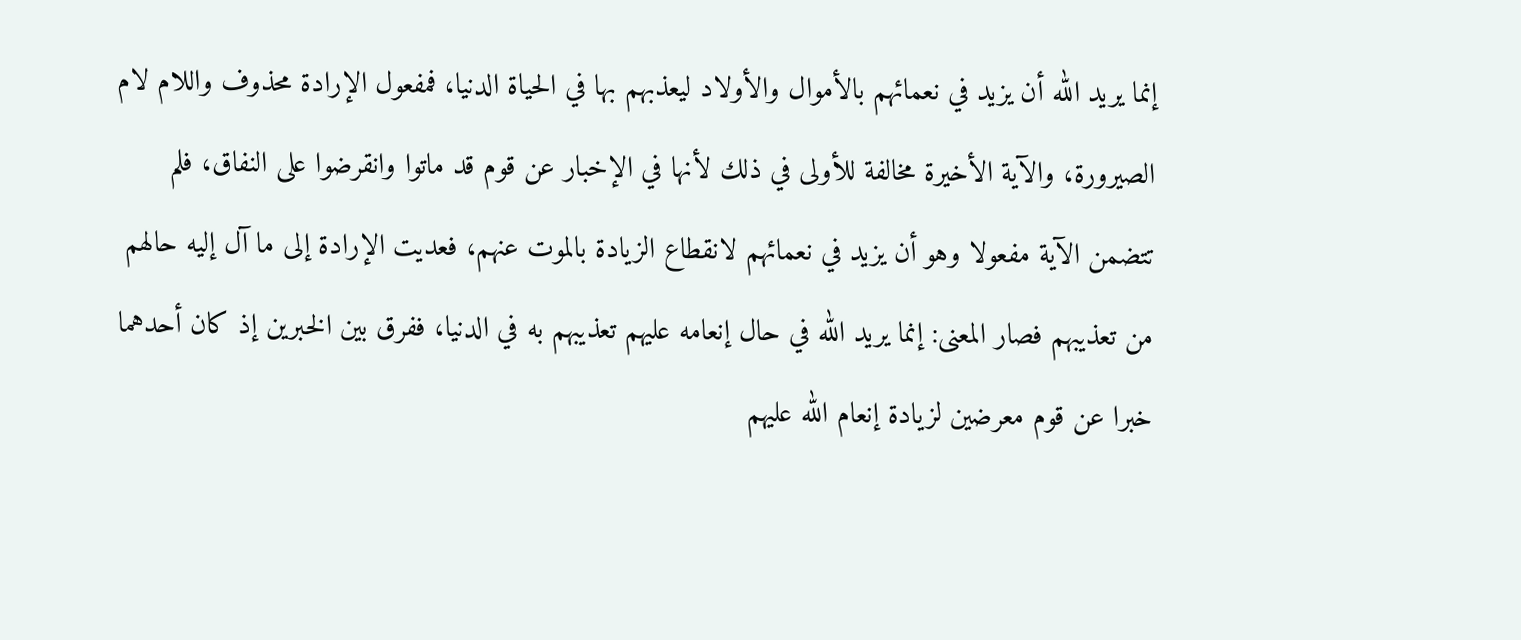إنما يريد الله أن يزيد في نعمائهم بالأموال والأولاد ليعذبهم بها في الحياة الدنيا، فمفعول الإرادة محذوف واللام لام الصيرورة، والآية الأخيرة مخالفة للأولى في ذلك لأنها في الإخبار عن قوم قد ماتوا وانقرضوا على النفاق، فلم تتضمن الآية مفعولا وهو أن يزيد في نعمائهم لانقطاع الزيادة بالموت عنهم، فعديت الإرادة إلى ما آل إليه حالهم من تعذيبهم فصار المعنى: إنما يريد الله في حال إنعامه عليهم تعذيبهم به في الدنيا، ففرق بين الخبرين إذ كان أحدهما خبرا عن قوم معرضين لزيادة إنعام الله عليهم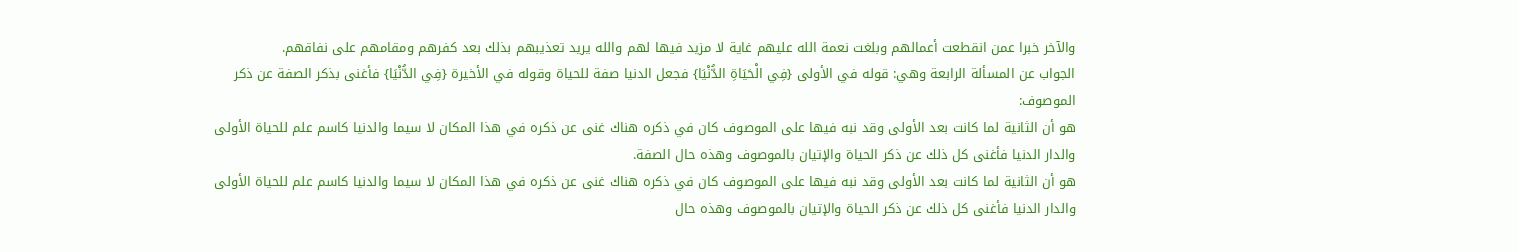والآخر خبرا عمن انقطعت أعمالهم وبلغت نعمة الله عليهم غاية لا مزيد فيها لهم والله يريد تعذيبهم بذلك بعد كفرهم ومقامهم على نفاقهم.
الجواب عن المسألة الرابعة وهي: قوله في الأولى {فِي الْحَيَاةِ الدُّنْيَا} فجعل الدنيا صفة للحياة وقوله في الأخيرة {فِي الدُّنْيَا} فأغنى بذكر الصفة عن ذكر الموصوف:
هو أن الثانية لما كانت بعد الأولى وقد نبه فيها على الموصوف كان في ذكره هناك غنى عن ذكره في هذا المكان لا سيما والدنيا كاسم علم للحياة الأولى والدار الدنيا فأغنى كل ذلك عن ذكر الحياة والإتيان بالموصوف وهذه حال الصفة.
هو أن الثانية لما كانت بعد الأولى وقد نبه فيها على الموصوف كان في ذكره هناك غنى عن ذكره في هذا المكان لا سيما والدنيا كاسم علم للحياة الأولى والدار الدنيا فأغنى كل ذلك عن ذكر الحياة والإتيان بالموصوف وهذه حال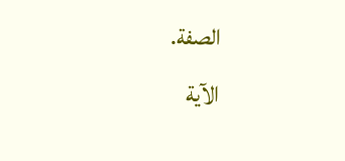الصفة.
الآية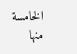الخامسة منها